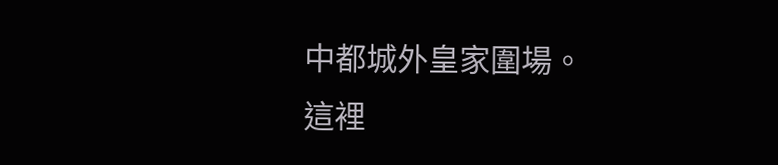中都城外皇家圍場。
這裡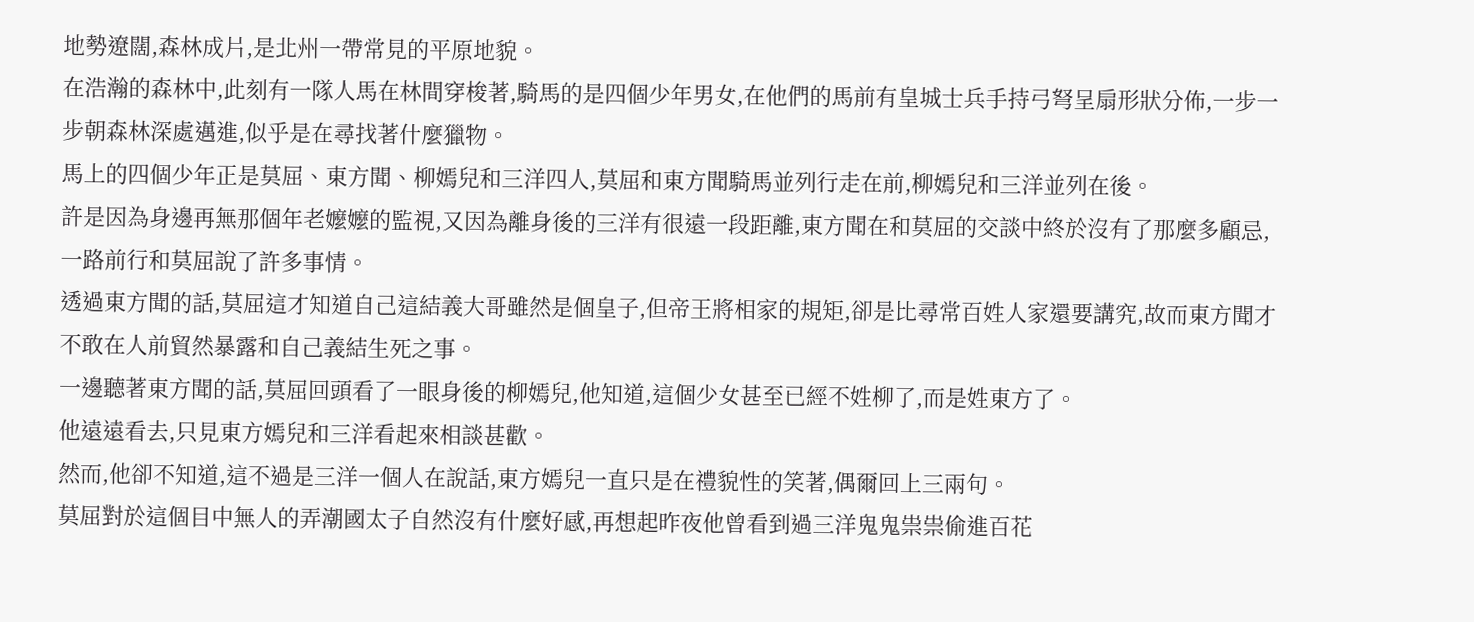地勢遼闊,森林成片,是北州一帶常見的平原地貌。
在浩瀚的森林中,此刻有一隊人馬在林間穿梭著,騎馬的是四個少年男女,在他們的馬前有皇城士兵手持弓弩呈扇形狀分佈,一步一步朝森林深處邁進,似乎是在尋找著什麼獵物。
馬上的四個少年正是莫屈、東方聞、柳嫣兒和三洋四人,莫屈和東方聞騎馬並列行走在前,柳嫣兒和三洋並列在後。
許是因為身邊再無那個年老嬤嬤的監視,又因為離身後的三洋有很遠一段距離,東方聞在和莫屈的交談中終於沒有了那麼多顧忌,一路前行和莫屈說了許多事情。
透過東方聞的話,莫屈這才知道自己這結義大哥雖然是個皇子,但帝王將相家的規矩,卻是比尋常百姓人家還要講究,故而東方聞才不敢在人前貿然暴露和自己義結生死之事。
一邊聽著東方聞的話,莫屈回頭看了一眼身後的柳嫣兒,他知道,這個少女甚至已經不姓柳了,而是姓東方了。
他遠遠看去,只見東方嫣兒和三洋看起來相談甚歡。
然而,他卻不知道,這不過是三洋一個人在說話,東方嫣兒一直只是在禮貌性的笑著,偶爾回上三兩句。
莫屈對於這個目中無人的弄潮國太子自然沒有什麼好感,再想起昨夜他曾看到過三洋鬼鬼祟祟偷進百花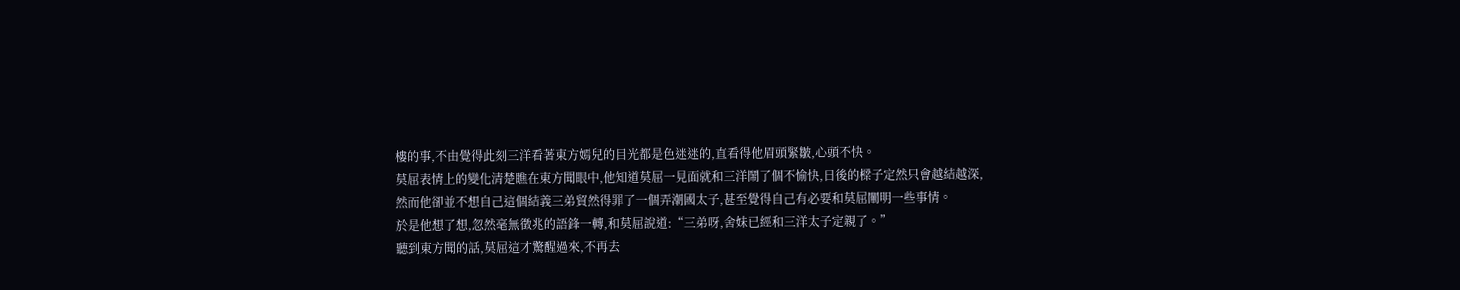樓的事,不由覺得此刻三洋看著東方嫣兒的目光都是色迷迷的,直看得他眉頭緊皺,心頭不快。
莫屈表情上的變化清楚瞧在東方聞眼中,他知道莫屈一見面就和三洋鬧了個不愉快,日後的樑子定然只會越結越深,然而他卻並不想自己這個結義三弟貿然得罪了一個弄潮國太子,甚至覺得自己有必要和莫屈闡明一些事情。
於是他想了想,忽然毫無徵兆的語鋒一轉,和莫屈說道:“三弟呀,舍妹已經和三洋太子定親了。”
聽到東方聞的話,莫屈這才驚醒過來,不再去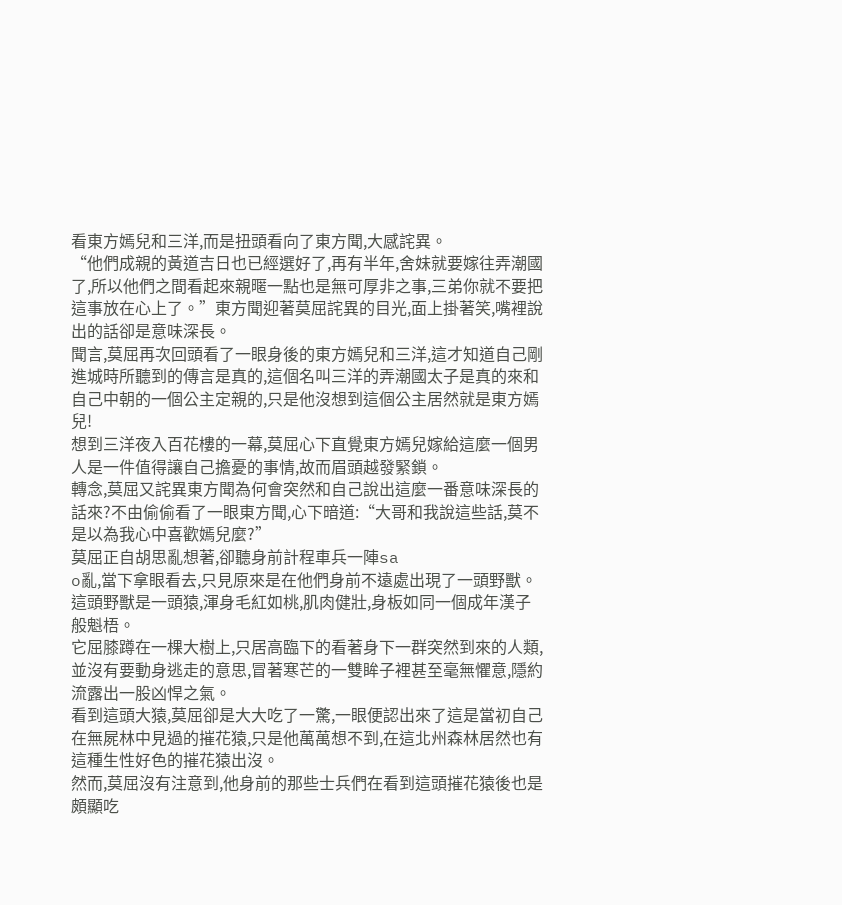看東方嫣兒和三洋,而是扭頭看向了東方聞,大感詫異。
“他們成親的黃道吉日也已經選好了,再有半年,舍妹就要嫁往弄潮國了,所以他們之間看起來親暱一點也是無可厚非之事,三弟你就不要把這事放在心上了。”東方聞迎著莫屈詫異的目光,面上掛著笑,嘴裡說出的話卻是意味深長。
聞言,莫屈再次回頭看了一眼身後的東方嫣兒和三洋,這才知道自己剛進城時所聽到的傳言是真的,這個名叫三洋的弄潮國太子是真的來和自己中朝的一個公主定親的,只是他沒想到這個公主居然就是東方嫣兒!
想到三洋夜入百花樓的一幕,莫屈心下直覺東方嫣兒嫁給這麼一個男人是一件值得讓自己擔憂的事情,故而眉頭越發緊鎖。
轉念,莫屈又詫異東方聞為何會突然和自己說出這麼一番意味深長的話來?不由偷偷看了一眼東方聞,心下暗道:“大哥和我說這些話,莫不是以為我心中喜歡嫣兒麼?”
莫屈正自胡思亂想著,卻聽身前計程車兵一陣sa
o亂,當下拿眼看去,只見原來是在他們身前不遠處出現了一頭野獸。
這頭野獸是一頭猿,渾身毛紅如桃,肌肉健壯,身板如同一個成年漢子般魁梧。
它屈膝蹲在一棵大樹上,只居高臨下的看著身下一群突然到來的人類,並沒有要動身逃走的意思,冒著寒芒的一雙眸子裡甚至毫無懼意,隱約流露出一股凶悍之氣。
看到這頭大猿,莫屈卻是大大吃了一驚,一眼便認出來了這是當初自己在無屍林中見過的摧花猿,只是他萬萬想不到,在這北州森林居然也有這種生性好色的摧花猿出沒。
然而,莫屈沒有注意到,他身前的那些士兵們在看到這頭摧花猿後也是頗顯吃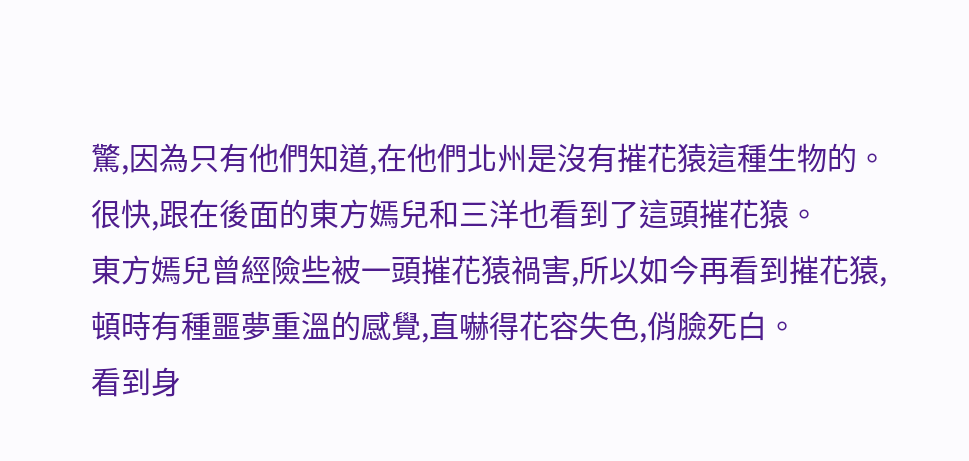驚,因為只有他們知道,在他們北州是沒有摧花猿這種生物的。
很快,跟在後面的東方嫣兒和三洋也看到了這頭摧花猿。
東方嫣兒曾經險些被一頭摧花猿禍害,所以如今再看到摧花猿,頓時有種噩夢重溫的感覺,直嚇得花容失色,俏臉死白。
看到身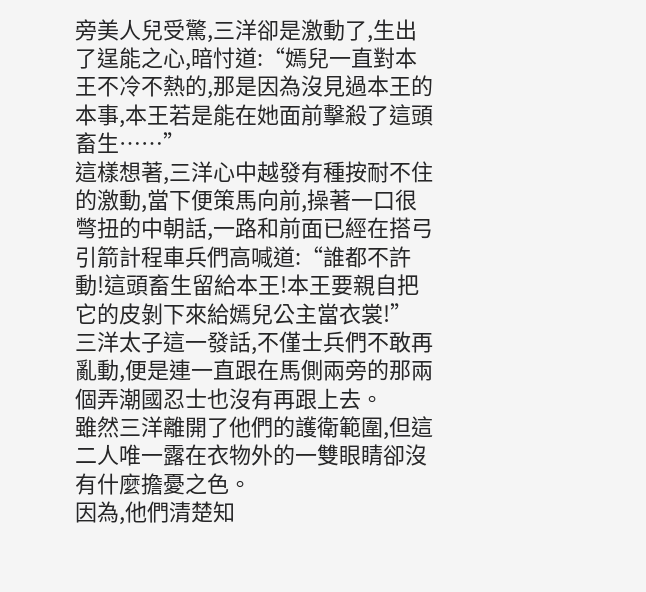旁美人兒受驚,三洋卻是激動了,生出了逞能之心,暗忖道:“嫣兒一直對本王不冷不熱的,那是因為沒見過本王的本事,本王若是能在她面前擊殺了這頭畜生……”
這樣想著,三洋心中越發有種按耐不住的激動,當下便策馬向前,操著一口很彆扭的中朝話,一路和前面已經在搭弓引箭計程車兵們高喊道:“誰都不許動!這頭畜生留給本王!本王要親自把它的皮剝下來給嫣兒公主當衣裳!”
三洋太子這一發話,不僅士兵們不敢再亂動,便是連一直跟在馬側兩旁的那兩個弄潮國忍士也沒有再跟上去。
雖然三洋離開了他們的護衛範圍,但這二人唯一露在衣物外的一雙眼睛卻沒有什麼擔憂之色。
因為,他們清楚知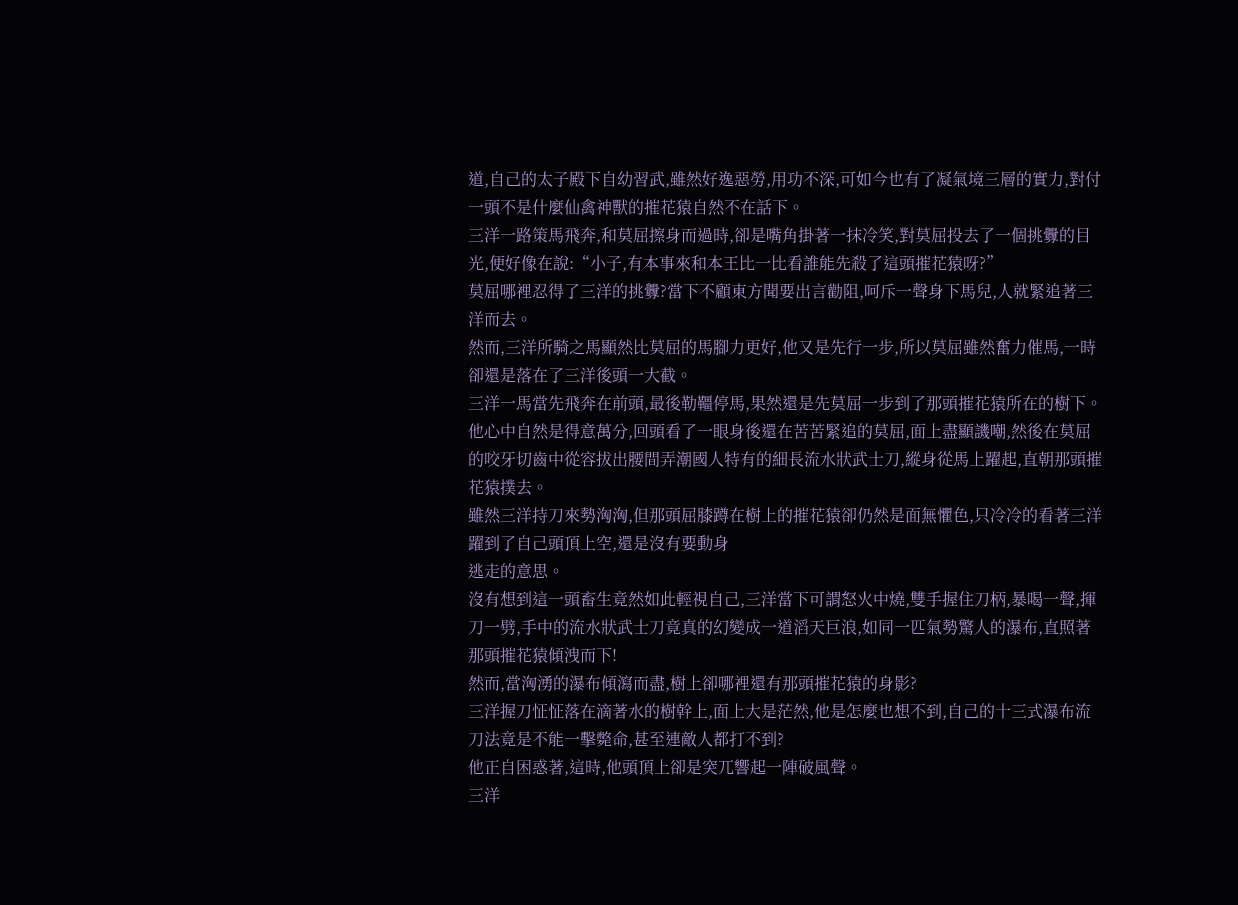道,自己的太子殿下自幼習武,雖然好逸惡勞,用功不深,可如今也有了凝氣境三層的實力,對付一頭不是什麼仙禽神獸的摧花猿自然不在話下。
三洋一路策馬飛奔,和莫屈擦身而過時,卻是嘴角掛著一抹冷笑,對莫屈投去了一個挑釁的目光,便好像在說:“小子,有本事來和本王比一比看誰能先殺了這頭摧花猿呀?”
莫屈哪裡忍得了三洋的挑釁?當下不顧東方聞要出言勸阻,呵斥一聲身下馬兒,人就緊追著三洋而去。
然而,三洋所騎之馬顯然比莫屈的馬腳力更好,他又是先行一步,所以莫屈雖然奮力催馬,一時卻還是落在了三洋後頭一大截。
三洋一馬當先飛奔在前頭,最後勒韁停馬,果然還是先莫屈一步到了那頭摧花猿所在的樹下。
他心中自然是得意萬分,回頭看了一眼身後還在苦苦緊追的莫屈,面上盡顯譏嘲,然後在莫屈的咬牙切齒中從容拔出腰間弄潮國人特有的細長流水狀武士刀,縱身從馬上躍起,直朝那頭摧花猿撲去。
雖然三洋持刀來勢洶洶,但那頭屈膝蹲在樹上的摧花猿卻仍然是面無懼色,只冷冷的看著三洋躍到了自己頭頂上空,還是沒有要動身
逃走的意思。
沒有想到這一頭畜生竟然如此輕視自己,三洋當下可謂怒火中燒,雙手握住刀柄,暴喝一聲,揮刀一劈,手中的流水狀武士刀竟真的幻變成一道滔天巨浪,如同一匹氣勢驚人的瀑布,直照著那頭摧花猿傾洩而下!
然而,當洶湧的瀑布傾瀉而盡,樹上卻哪裡還有那頭摧花猿的身影?
三洋握刀怔怔落在滴著水的樹幹上,面上大是茫然,他是怎麼也想不到,自己的十三式瀑布流刀法竟是不能一擊斃命,甚至連敵人都打不到?
他正自困惑著,這時,他頭頂上卻是突兀響起一陣破風聲。
三洋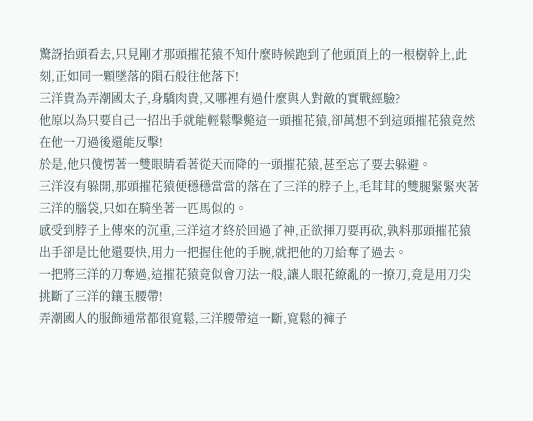驚訝抬頭看去,只見剛才那頭摧花猿不知什麼時候跑到了他頭頂上的一根樹幹上,此刻,正如同一顆墜落的隕石般往他落下!
三洋貴為弄潮國太子,身驕肉貴,又哪裡有過什麼與人對敵的實戰經驗?
他原以為只要自己一招出手就能輕鬆擊斃這一頭摧花猿,卻萬想不到這頭摧花猿竟然在他一刀過後還能反擊!
於是,他只傻愣著一雙眼睛看著從天而降的一頭摧花猿,甚至忘了要去躲避。
三洋沒有躲開,那頭摧花猿便穩穩當當的落在了三洋的脖子上,毛茸茸的雙腿緊緊夾著三洋的腦袋,只如在騎坐著一匹馬似的。
感受到脖子上傳來的沉重,三洋這才終於回過了神,正欲揮刀要再砍,孰料那頭摧花猿出手卻是比他還要快,用力一把握住他的手腕,就把他的刀給奪了過去。
一把將三洋的刀奪過,這摧花猿竟似會刀法一般,讓人眼花繚亂的一撩刀,竟是用刀尖挑斷了三洋的鑲玉腰帶!
弄潮國人的服飾通常都很寬鬆,三洋腰帶這一斷,寬鬆的褲子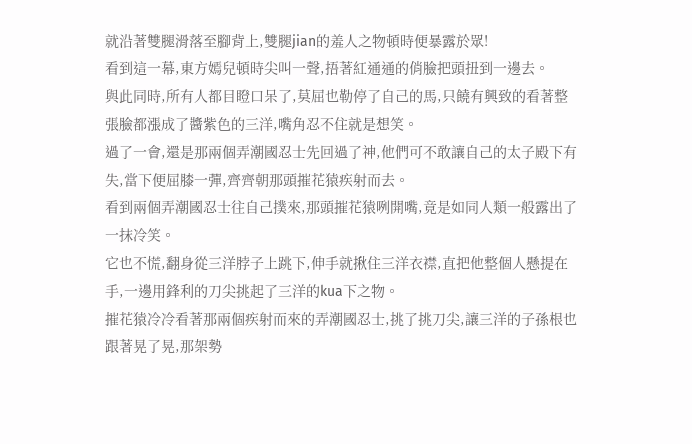就沿著雙腿滑落至腳背上,雙腿jian的羞人之物頓時便暴露於眾!
看到這一幕,東方嫣兒頓時尖叫一聲,捂著紅通通的俏臉把頭扭到一邊去。
與此同時,所有人都目瞪口呆了,莫屈也勒停了自己的馬,只饒有興致的看著整張臉都漲成了醬紫色的三洋,嘴角忍不住就是想笑。
過了一會,還是那兩個弄潮國忍士先回過了神,他們可不敢讓自己的太子殿下有失,當下便屈膝一彈,齊齊朝那頭摧花猿疾射而去。
看到兩個弄潮國忍士往自己撲來,那頭摧花猿咧開嘴,竟是如同人類一般露出了一抹冷笑。
它也不慌,翻身從三洋脖子上跳下,伸手就揪住三洋衣襟,直把他整個人懸提在手,一邊用鋒利的刀尖挑起了三洋的kua下之物。
摧花猿冷冷看著那兩個疾射而來的弄潮國忍士,挑了挑刀尖,讓三洋的子孫根也跟著晃了晃,那架勢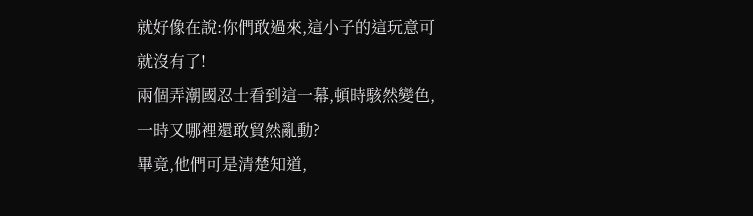就好像在說:你們敢過來,這小子的這玩意可就沒有了!
兩個弄潮國忍士看到這一幕,頓時駭然變色,一時又哪裡還敢貿然亂動?
畢竟,他們可是清楚知道,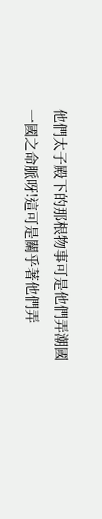他們太子殿下的那根物事可是他們弄潮國一國之命脈呀!這可是關乎著他們弄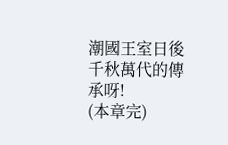潮國王室日後千秋萬代的傳承呀!
(本章完)